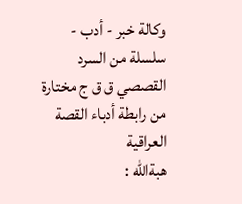وكالة خبر - أدب -
سلسلة من السرد القصصي ق ق ج مختارة من رابطة أدباء القصة العراقية
هبةالله :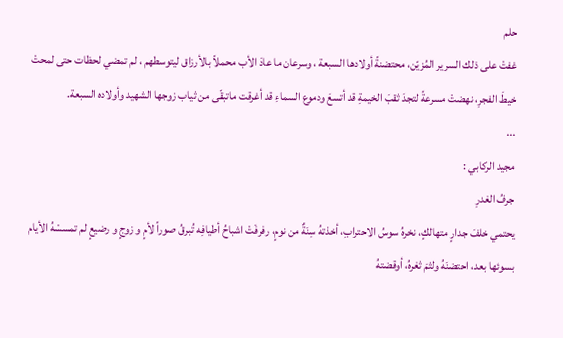حلم
غفتْ على ذلك السرير المُزيّن، محتضنةً أولادها السبعة ، وسرعان ما عادَ الأب محملاً بالأرزاق ليتوسطهم ، لم تمضي لحظات حتى لمحتْ خيطَ الفجرِ، نهضتْ مسرعةً لتجدَ ثقبَ الخيمةِ قد أتسعَ ودموع السماءِ قد أغرقت ماتبقّى من ثياب زوجها الشهيد وأولاده السبعة.
...
مجيد الركابي :
جرفُ الغدرِ
يحتمي خلفَ جدارٍ متهالكٍ، نخرهُ سوسُ الاحترابِ، أخذتهُ سِنَةٌ من نومٍ، رفرفَتْ اشباحُ أطيافِه تُبرقُ صوراً لأمٍ و زوجٍ و رضيعٍ لم تمسسْهُ الأيام بسوئها بعد، احتضنَهُ ولثمَ ثغرهُ، أوقضتهُ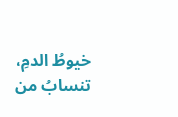خيوطُ الدمِ، تنسابُ من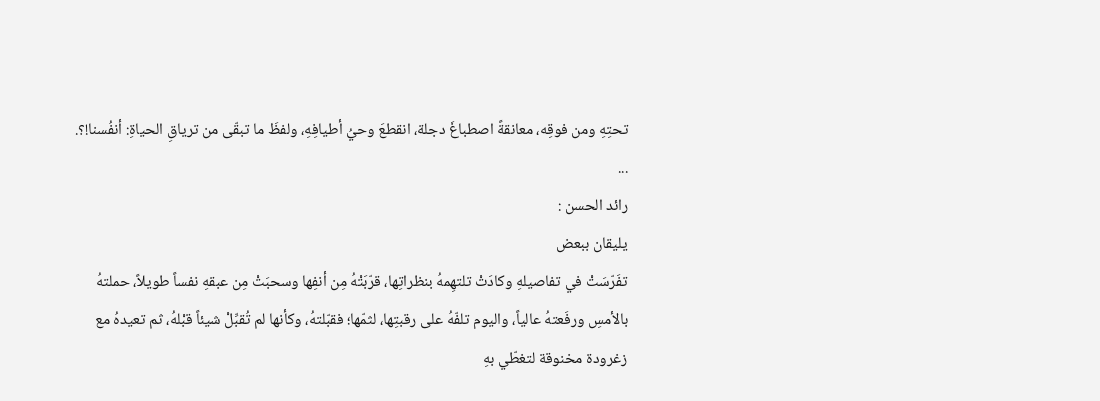تحتِهِ ومن فوقِه، معانقةً اصطباغَ دجلة، انقطعَ وحيُ أطيافِهِ، ولفظَ ما تبقّى من ترياقِ الحياةِ: أنفُسنا!؟.
...
رائد الحسن :
يليقان ببعض
تفَرّسَتْ في تفاصيلهِ وكادَتْ تلتهِمهُ بنظراتِها، قرّبَتْهُ مِن أنفِها وسحبَتْ مِن عبقهِ نفساً طويلاً، حملتهُ بالأمسِ ورفَعتهُ عالياً، واليوم تلفّهُ على رقبتِها، لثمّها؛ فقبّلتهُ، وكأنها لم تُقبِّلْ شيئاً قبْلهُ، ثم تعيدهُ مع زغرودة مخنوقة لتغطّي بهِ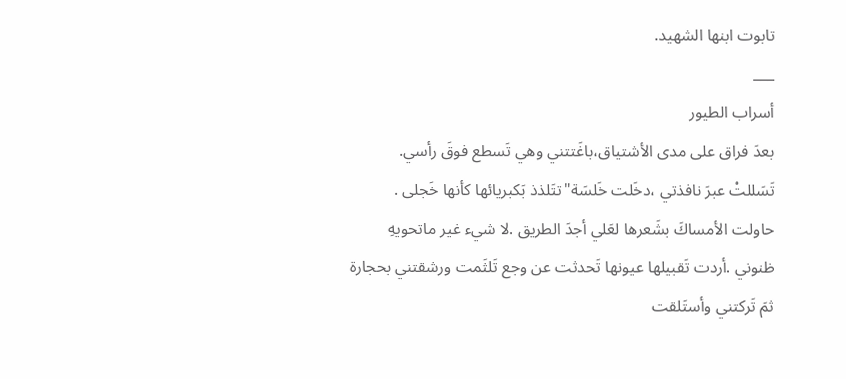تابوت ابنها الشهيد.
___
أسراب الطيور
بعدَ فراق على مدى الأشتياق،باغَتتني وهي تَسطع فوقَ رأسي.
تَسَللتْ عبرَ نافذتي ،دخَلت خَلسَة"تتَلذذ بَكبريائها كأنها خَجلى .
حاولت الأمساكَ بشَعرها لعَلي أجدَ الطريق .لا شيء غير ماتحويهِ
ظنوني .أردت تَقبيلها عيونها تَحدثت عن وجع تَلثَمت ورشقتني بحجارة
ثمَ تَركتني وأستَلقت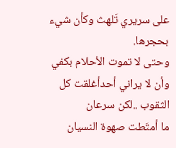على سريري تَلهث وكأن شيء بحجرها.
وحتى لا تموت الأحلام بكفي وأن لا يراني أحدأغلقت كل الثقوب ..لكن سرعان
ما أمتَطت صهوة النسيان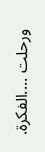ورحلت ....الفكرة.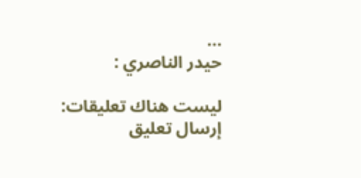...
حيدر الناصري :

ليست هناك تعليقات:
إرسال تعليق